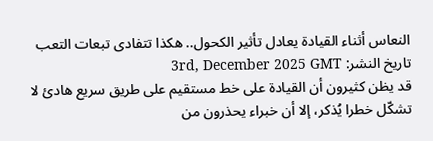النعاس أثناء القيادة يعادل تأثير الكحول.. هكذا تتفادى تبعات التعب
تاريخ النشر: 3rd, December 2025 GMT
قد يظن كثيرون أن القيادة على خط مستقيم على طريق سريع هادئ لا تشكّل خطرا يُذكر، إلا أن خبراء يحذرون من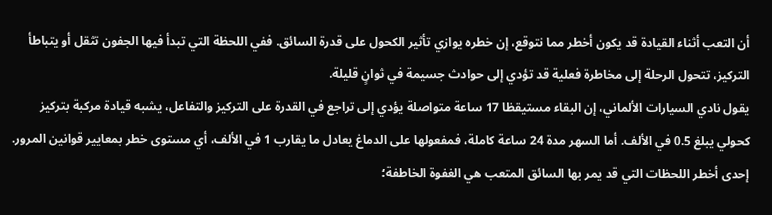أن التعب أثناء القيادة قد يكون أخطر مما نتوقع، إن خطره يوازي تأثير الكحول على قدرة السائق. ففي اللحظة التي تبدأ فيها الجفون تثقل أو يتباطأ التركيز، تتحول الرحلة إلى مخاطرة فعلية قد تؤدي إلى حوادث جسيمة في ثوانٍ قليلة.
يقول نادي السيارات الألماني، إن البقاء مستيقظا 17 ساعة متواصلة يؤدي إلى تراجع في القدرة على التركيز والتفاعل، يشبه قيادة مركبة بتركيز كحولي يبلغ 0.5 في الألف. أما السهر مدة 24 ساعة كاملة، فمفعولها على الدماغ يعادل ما يقارب 1 في الألف، أي مستوى خطر بمعايير قوانين المرور.
إحدى أخطر اللحظات التي قد يمر بها السائق المتعب هي الغفوة الخاطفة؛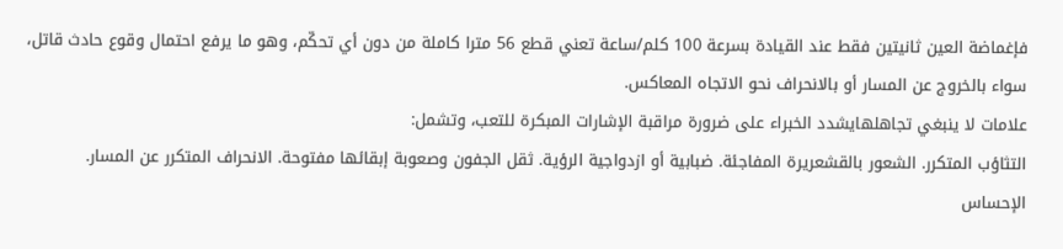فإغماضة العين ثانيتين فقط عند القيادة بسرعة 100 كلم/ساعة تعني قطع 56 مترا كاملة من دون أي تحكّم، وهو ما يرفع احتمال وقوع حادث قاتل، سواء بالخروج عن المسار أو بالانحراف نحو الاتجاه المعاكس.
علامات لا ينبغي تجاهلهايشدد الخبراء على ضرورة مراقبة الإشارات المبكرة للتعب، وتشمل:
التثاؤب المتكرر. الشعور بالقشعريرة المفاجئة. ضبابية أو ازدواجية الرؤية. ثقل الجفون وصعوبة إبقائها مفتوحة. الانحراف المتكرر عن المسار. الإحساس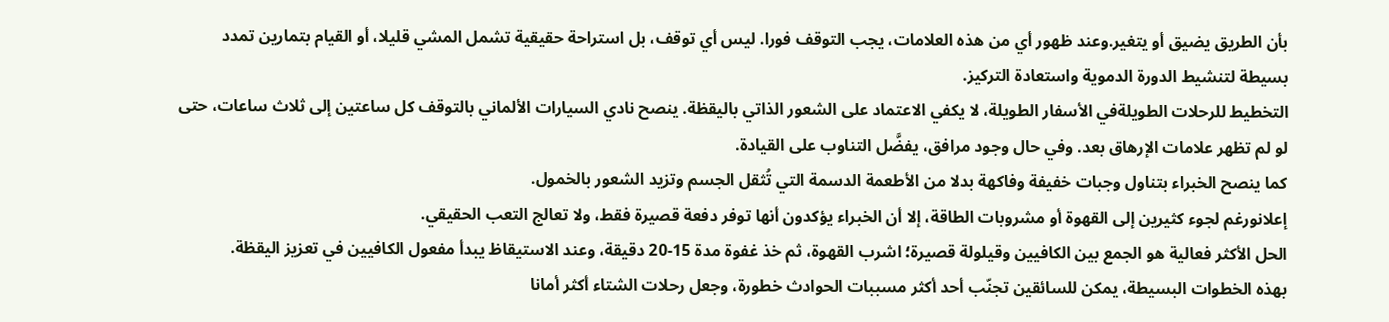بأن الطريق يضيق أو يتغير.وعند ظهور أي من هذه العلامات، يجب التوقف فورا. ليس أي توقف، بل استراحة حقيقية تشمل المشي قليلا، أو القيام بتمارين تمدد بسيطة لتنشيط الدورة الدموية واستعادة التركيز.
التخطيط للرحلات الطويلةفي الأسفار الطويلة، لا يكفي الاعتماد على الشعور الذاتي باليقظة. ينصح نادي السيارات الألماني بالتوقف كل ساعتين إلى ثلاث ساعات، حتى لو لم تظهر علامات الإرهاق بعد. وفي حال وجود مرافق، يفضَّل التناوب على القيادة.
كما ينصح الخبراء بتناول وجبات خفيفة وفاكهة بدلا من الأطعمة الدسمة التي تُثقل الجسم وتزيد الشعور بالخمول.
إعلانورغم لجوء كثيرين إلى القهوة أو مشروبات الطاقة، إلا أن الخبراء يؤكدون أنها توفر دفعة قصيرة فقط، ولا تعالج التعب الحقيقي.
الحل الأكثر فعالية هو الجمع بين الكافيين وقيلولة قصيرة؛ اشرب القهوة، ثم خذ غفوة مدة 15-20 دقيقة، وعند الاستيقاظ يبدأ مفعول الكافيين في تعزيز اليقظة.
بهذه الخطوات البسيطة، يمكن للسائقين تجنّب أحد أكثر مسببات الحوادث خطورة، وجعل رحلات الشتاء أكثر أمانا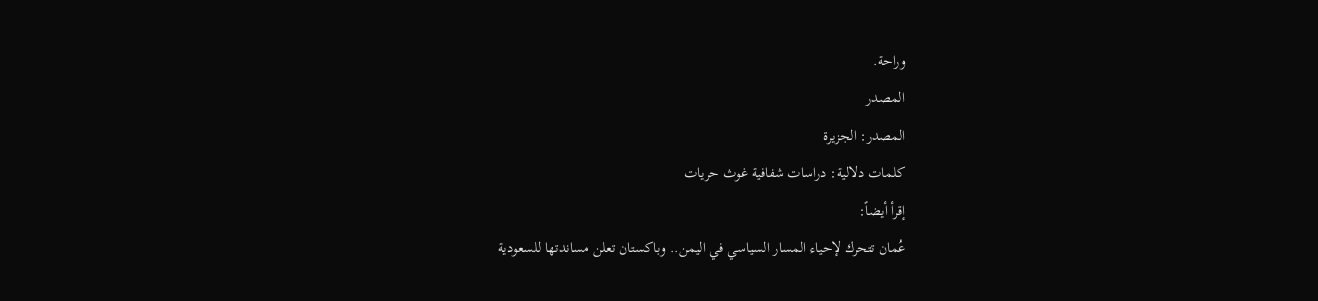وراحة.
المصدر
المصدر: الجزيرة
كلمات دلالية: دراسات شفافية غوث حريات
إقرأ أيضاً:
عُمان تتحرك لإحياء المسار السياسي في اليمن.. وباكستان تعلن مساندتها للسعودية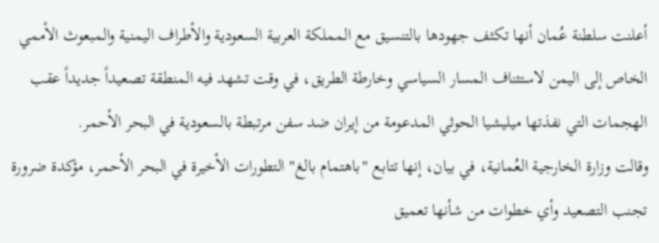أعلنت سلطنة عُمان أنها تكثف جهودها بالتنسيق مع المملكة العربية السعودية والأطراف اليمنية والمبعوث الأممي الخاص إلى اليمن لاستئناف المسار السياسي وخارطة الطريق، في وقت تشهد فيه المنطقة تصعيداً جديداً عقب الهجمات التي نفذتها ميليشيا الحوثي المدعومة من إيران ضد سفن مرتبطة بالسعودية في البحر الأحمر.
وقالت وزارة الخارجية العُمانية، في بيان، إنها تتابع "باهتمام بالغ" التطورات الأخيرة في البحر الأحمر، مؤكدة ضرورة تجنب التصعيد وأي خطوات من شأنها تعميق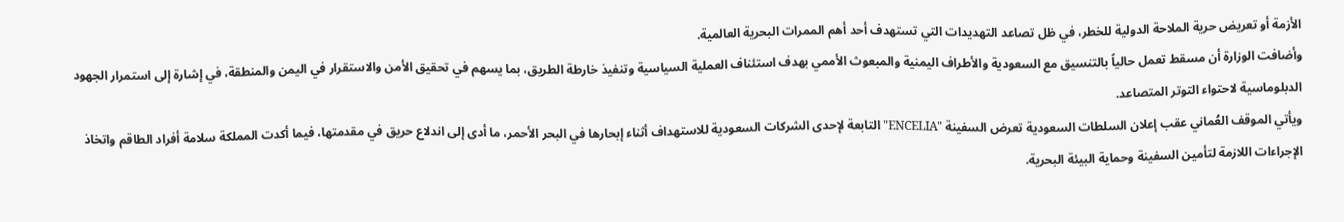الأزمة أو تعريض حرية الملاحة الدولية للخطر، في ظل تصاعد التهديدات التي تستهدف أحد أهم الممرات البحرية العالمية.
وأضافت الوزارة أن مسقط تعمل حالياً بالتنسيق مع السعودية والأطراف اليمنية والمبعوث الأممي بهدف استئناف العملية السياسية وتنفيذ خارطة الطريق، بما يسهم في تحقيق الأمن والاستقرار في اليمن والمنطقة، في إشارة إلى استمرار الجهود الدبلوماسية لاحتواء التوتر المتصاعد.
ويأتي الموقف العُماني عقب إعلان السلطات السعودية تعرض السفينة "ENCELIA" التابعة لإحدى الشركات السعودية للاستهداف أثناء إبحارها في البحر الأحمر، ما أدى إلى اندلاع حريق في مقدمتها، فيما أكدت المملكة سلامة أفراد الطاقم واتخاذ الإجراءات اللازمة لتأمين السفينة وحماية البيئة البحرية.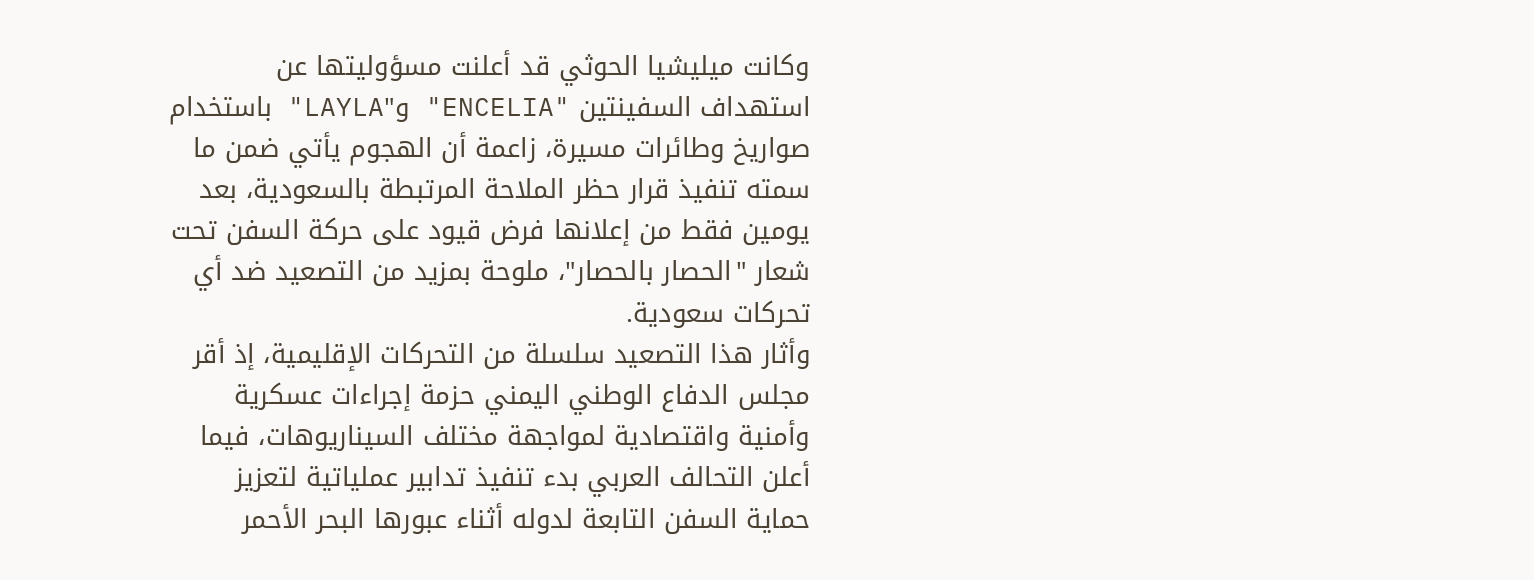وكانت ميليشيا الحوثي قد أعلنت مسؤوليتها عن استهداف السفينتين "ENCELIA" و"LAYLA" باستخدام صواريخ وطائرات مسيرة، زاعمة أن الهجوم يأتي ضمن ما سمته تنفيذ قرار حظر الملاحة المرتبطة بالسعودية، بعد يومين فقط من إعلانها فرض قيود على حركة السفن تحت شعار "الحصار بالحصار"، ملوحة بمزيد من التصعيد ضد أي تحركات سعودية.
وأثار هذا التصعيد سلسلة من التحركات الإقليمية، إذ أقر مجلس الدفاع الوطني اليمني حزمة إجراءات عسكرية وأمنية واقتصادية لمواجهة مختلف السيناريوهات، فيما أعلن التحالف العربي بدء تنفيذ تدابير عملياتية لتعزيز حماية السفن التابعة لدوله أثناء عبورها البحر الأحمر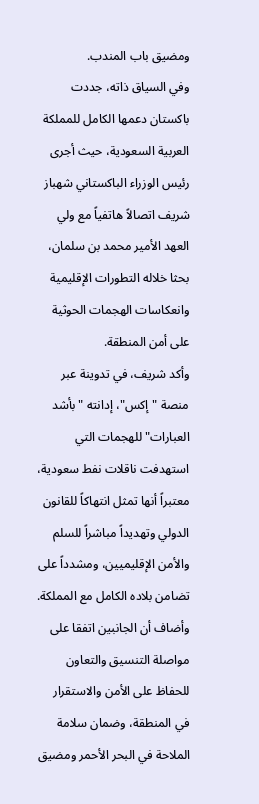ومضيق باب المندب.
وفي السياق ذاته، جددت باكستان دعمها الكامل للمملكة العربية السعودية، حيث أجرى رئيس الوزراء الباكستاني شهباز شريف اتصالاً هاتفياً مع ولي العهد الأمير محمد بن سلمان، بحثا خلاله التطورات الإقليمية وانعكاسات الهجمات الحوثية على أمن المنطقة.
وأكد شريف، في تدوينة عبر منصة "إكس"، إدانته "بأشد العبارات" للهجمات التي استهدفت ناقلات نفط سعودية، معتبراً أنها تمثل انتهاكاً للقانون الدولي وتهديداً مباشراً للسلم والأمن الإقليميين، ومشدداً على تضامن بلاده الكامل مع المملكة.
وأضاف أن الجانبين اتفقا على مواصلة التنسيق والتعاون للحفاظ على الأمن والاستقرار في المنطقة، وضمان سلامة الملاحة في البحر الأحمر ومضيق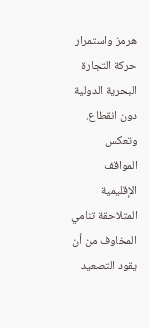هرمز واستمرار حركة التجارة البحرية الدولية دون انقطاع.
وتعكس المواقف الإقليمية المتلاحقة تنامي المخاوف من أن يقود التصعيد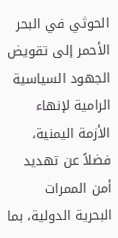الحوثي في البحر الأحمر إلى تقويض الجهود السياسية الرامية لإنهاء الأزمة اليمنية، فضلاً عن تهديد أمن الممرات البحرية الدولية، بما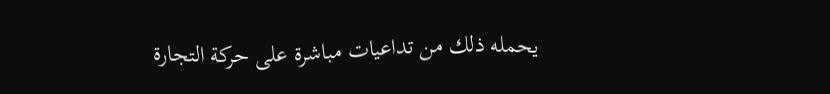يحمله ذلك من تداعيات مباشرة على حركة التجارة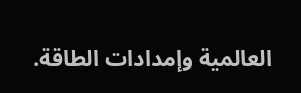العالمية وإمدادات الطاقة.